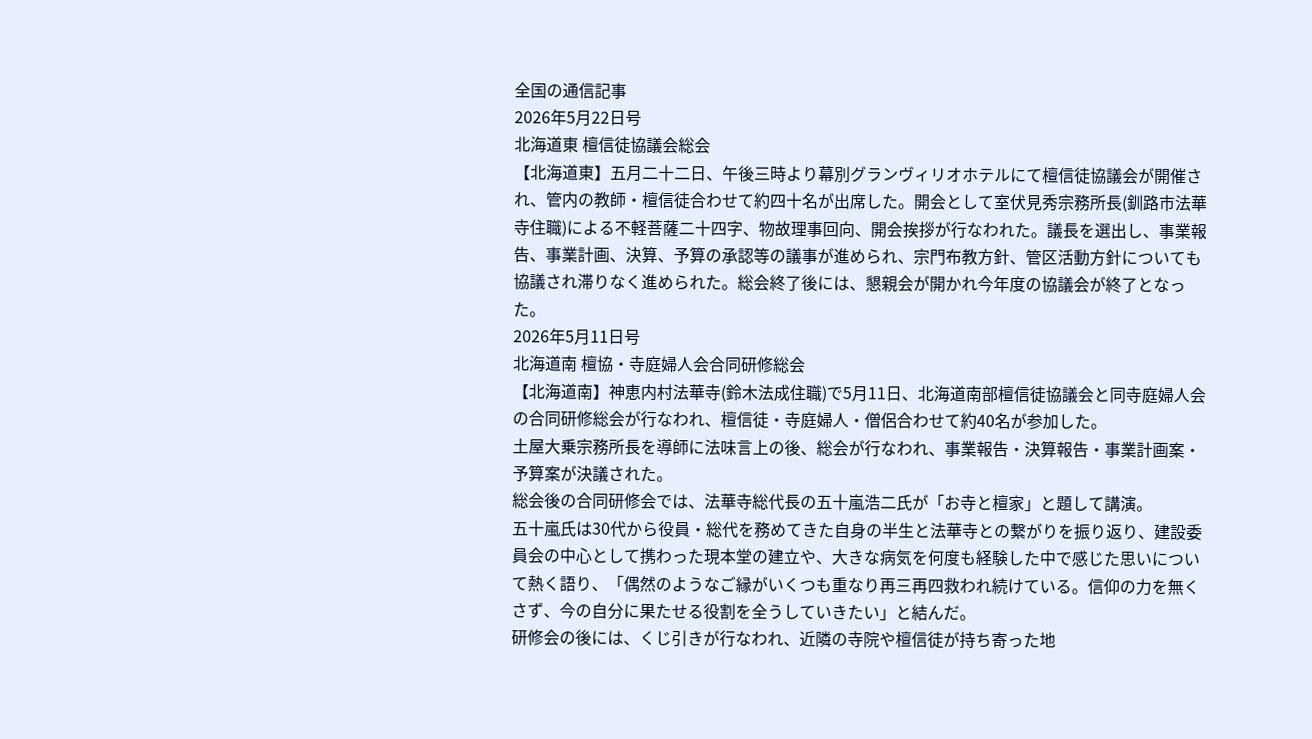全国の通信記事
2026年5月22日号
北海道東 檀信徒協議会総会
【北海道東】五月二十二日、午後三時より幕別グランヴィリオホテルにて檀信徒協議会が開催され、管内の教師・檀信徒合わせて約四十名が出席した。開会として室伏見秀宗務所長(釧路市法華寺住職)による不軽菩薩二十四字、物故理事回向、開会挨拶が行なわれた。議長を選出し、事業報告、事業計画、決算、予算の承認等の議事が進められ、宗門布教方針、管区活動方針についても協議され滞りなく進められた。総会終了後には、懇親会が開かれ今年度の協議会が終了となった。
2026年5月11日号
北海道南 檀協・寺庭婦人会合同研修総会
【北海道南】神恵内村法華寺(鈴木法成住職)で5月11日、北海道南部檀信徒協議会と同寺庭婦人会の合同研修総会が行なわれ、檀信徒・寺庭婦人・僧侶合わせて約40名が参加した。
土屋大乗宗務所長を導師に法味言上の後、総会が行なわれ、事業報告・決算報告・事業計画案・予算案が決議された。
総会後の合同研修会では、法華寺総代長の五十嵐浩二氏が「お寺と檀家」と題して講演。
五十嵐氏は30代から役員・総代を務めてきた自身の半生と法華寺との繋がりを振り返り、建設委員会の中心として携わった現本堂の建立や、大きな病気を何度も経験した中で感じた思いについて熱く語り、「偶然のようなご縁がいくつも重なり再三再四救われ続けている。信仰の力を無くさず、今の自分に果たせる役割を全うしていきたい」と結んだ。
研修会の後には、くじ引きが行なわれ、近隣の寺院や檀信徒が持ち寄った地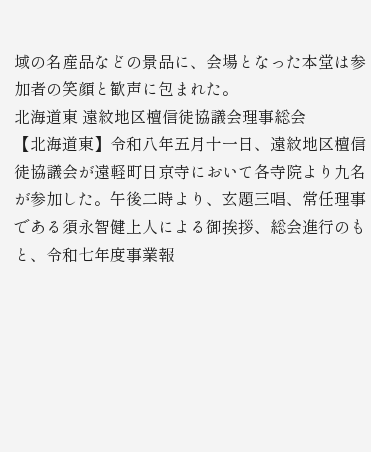域の名産品などの景品に、会場となった本堂は参加者の笑顔と歓声に包まれた。
北海道東 遠紋地区檀信徒協議会理事総会
【北海道東】令和八年五月十一日、遠紋地区檀信徒協議会が遠軽町日京寺において各寺院より九名が参加した。午後二時より、玄題三唱、常任理事である須永智健上人による御挨拶、総会進行のもと、令和七年度事業報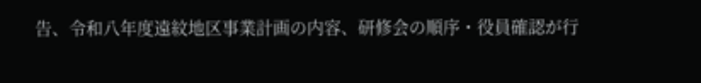告、令和八年度遠紋地区事業計画の内容、研修会の順序・役員確認が行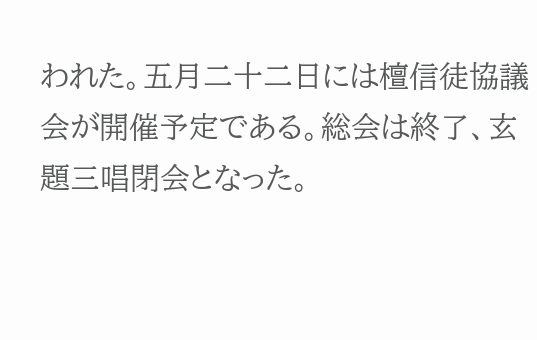われた。五月二十二日には檀信徒協議会が開催予定である。総会は終了、玄題三唱閉会となった。